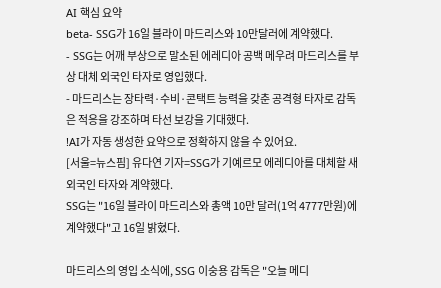AI 핵심 요약
beta- SSG가 16일 블라이 마드리스와 10만달러에 계약했다.
- SSG는 어깨 부상으로 말소된 에레디아 공백 메우려 마드리스를 부상 대체 외국인 타자로 영입했다.
- 마드리스는 장타력·수비·콘택트 능력을 갖춘 공격형 타자로 감독은 적응을 강조하며 타선 보강을 기대했다.
!AI가 자동 생성한 요약으로 정확하지 않을 수 있어요.
[서울=뉴스핌] 유다연 기자=SSG가 기예르모 에레디아를 대체할 새 외국인 타자와 계약했다.
SSG는 "16일 블라이 마드리스와 총액 10만 달러(1억 4777만원)에 계약했다"고 16일 밝혔다.

마드리스의 영입 소식에, SSG 이숭용 감독은 "오늘 메디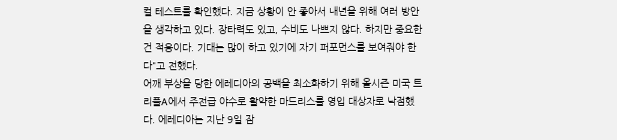컬 테스트를 확인했다. 지금 상황이 안 좋아서 내년을 위해 여러 방안을 생각하고 있다. 장타력도 있고, 수비도 나쁘지 않다. 하지만 중요한 건 적응이다. 기대는 많이 하고 있기에 자기 퍼포먼스를 보여줘야 한다"고 전했다.
어깨 부상을 당한 에레디아의 공백을 최소화하기 위해 올시즌 미국 트리플A에서 주전급 야수로 활약한 마드리스를 영입 대상자로 낙점했다. 에레디아는 지난 9일 잠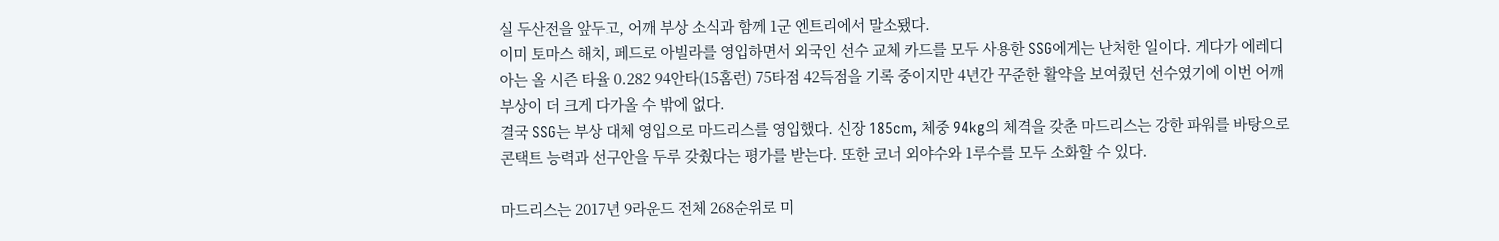실 두산전을 앞두고, 어깨 부상 소식과 함께 1군 엔트리에서 말소됐다.
이미 토마스 해치, 페드로 아빌라를 영입하면서 외국인 선수 교체 카드를 모두 사용한 SSG에게는 난처한 일이다. 게다가 에레디아는 올 시즌 타율 0.282 94안타(15홈런) 75타점 42득점을 기록 중이지만 4년간 꾸준한 활약을 보여줬던 선수였기에 이번 어깨 부상이 더 크게 다가올 수 밖에 없다.
결국 SSG는 부상 대체 영입으로 마드리스를 영입했다. 신장 185cm, 체중 94kg의 체격을 갖춘 마드리스는 강한 파워를 바탕으로 콘택트 능력과 선구안을 두루 갖췄다는 평가를 받는다. 또한 코너 외야수와 1루수를 모두 소화할 수 있다.

마드리스는 2017년 9라운드 전체 268순위로 미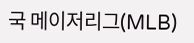국 메이저리그(MLB)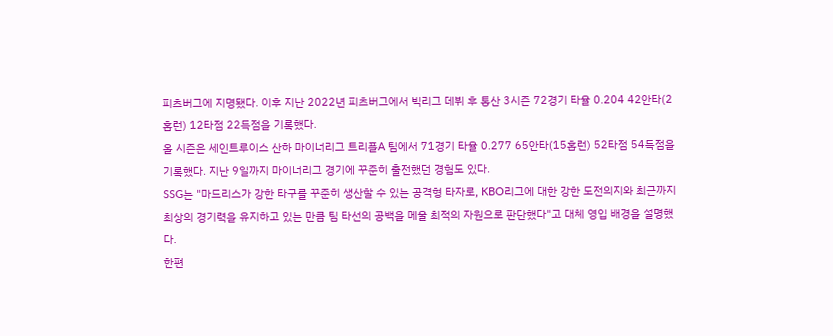피츠버그에 지명됐다. 이후 지난 2022년 피츠버그에서 빅리그 데뷔 후 통산 3시즌 72경기 타율 0.204 42안타(2홈런) 12타점 22득점을 기록했다.
올 시즌은 세인트루이스 산하 마이너리그 트리플A 팀에서 71경기 타율 0.277 65안타(15홈런) 52타점 54득점을 기록했다. 지난 9일까지 마이너리그 경기에 꾸준히 출전했던 경험도 있다.
SSG는 "마드리스가 강한 타구를 꾸준히 생산할 수 있는 공격형 타자로, KBO리그에 대한 강한 도전의지와 최근까지 최상의 경기력을 유지하고 있는 만큼 팀 타선의 공백을 메울 최적의 자원으로 판단했다"고 대체 영입 배경을 설명했다.
한편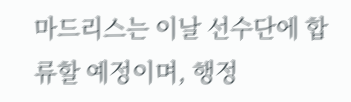마드리스는 이날 선수단에 합류할 예정이며, 행정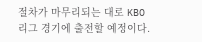절차가 마무리되는 대로 KBO리그 경기에 출전할 예정이다.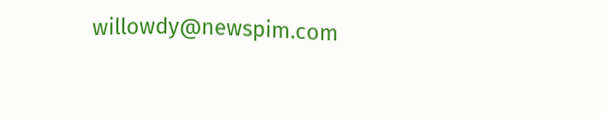willowdy@newspim.com